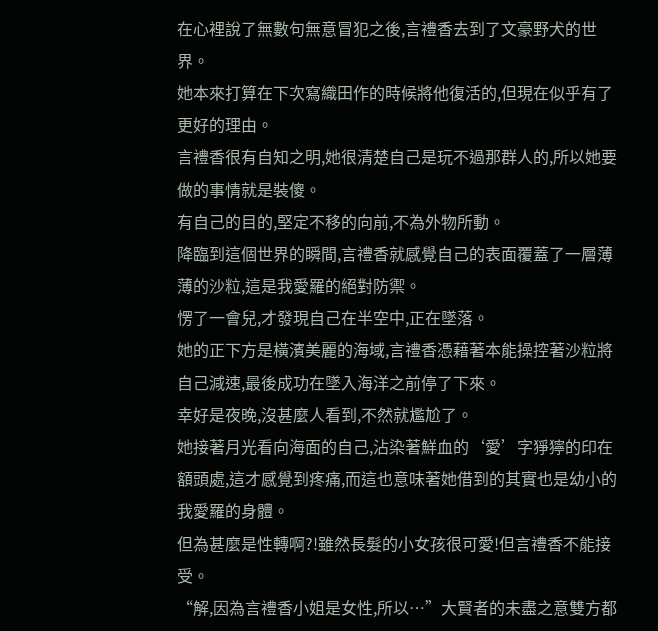在心裡說了無數句無意冒犯之後,言禮香去到了文豪野犬的世界。
她本來打算在下次寫織田作的時候將他復活的,但現在似乎有了更好的理由。
言禮香很有自知之明,她很清楚自己是玩不過那群人的,所以她要做的事情就是裝傻。
有自己的目的,堅定不移的向前,不為外物所動。
降臨到這個世界的瞬間,言禮香就感覺自己的表面覆蓋了一層薄薄的沙粒,這是我愛羅的絕對防禦。
愣了一會兒,才發現自己在半空中,正在墜落。
她的正下方是橫濱美麗的海域,言禮香憑藉著本能操控著沙粒將自己減速,最後成功在墜入海洋之前停了下來。
幸好是夜晚,沒甚麼人看到,不然就尷尬了。
她接著月光看向海面的自己,沾染著鮮血的‘愛’字猙獰的印在額頭處,這才感覺到疼痛,而這也意味著她借到的其實也是幼小的我愛羅的身體。
但為甚麼是性轉啊?!雖然長髮的小女孩很可愛!但言禮香不能接受。
“解,因為言禮香小姐是女性,所以…”大賢者的未盡之意雙方都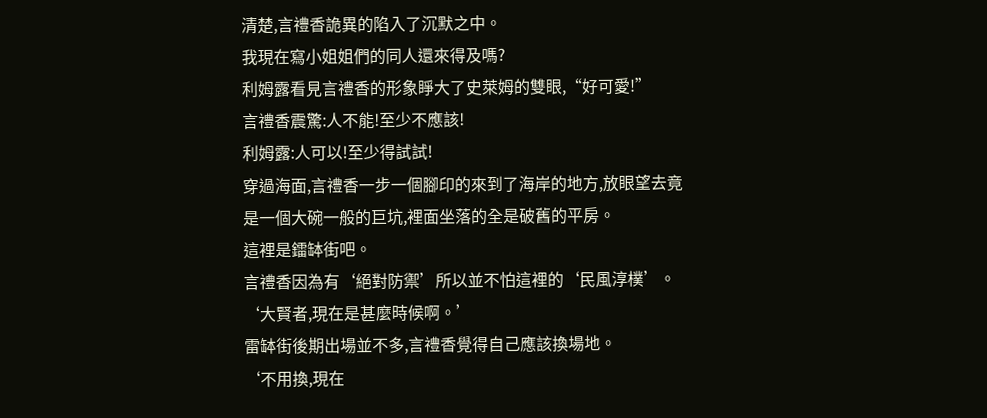清楚,言禮香詭異的陷入了沉默之中。
我現在寫小姐姐們的同人還來得及嗎?
利姆露看見言禮香的形象睜大了史萊姆的雙眼,“好可愛!”
言禮香震驚:人不能!至少不應該!
利姆露:人可以!至少得試試!
穿過海面,言禮香一步一個腳印的來到了海岸的地方,放眼望去竟是一個大碗一般的巨坑,裡面坐落的全是破舊的平房。
這裡是鐳缽街吧。
言禮香因為有‘絕對防禦’所以並不怕這裡的‘民風淳樸’。
‘大賢者,現在是甚麼時候啊。’
雷缽街後期出場並不多,言禮香覺得自己應該換場地。
‘不用換,現在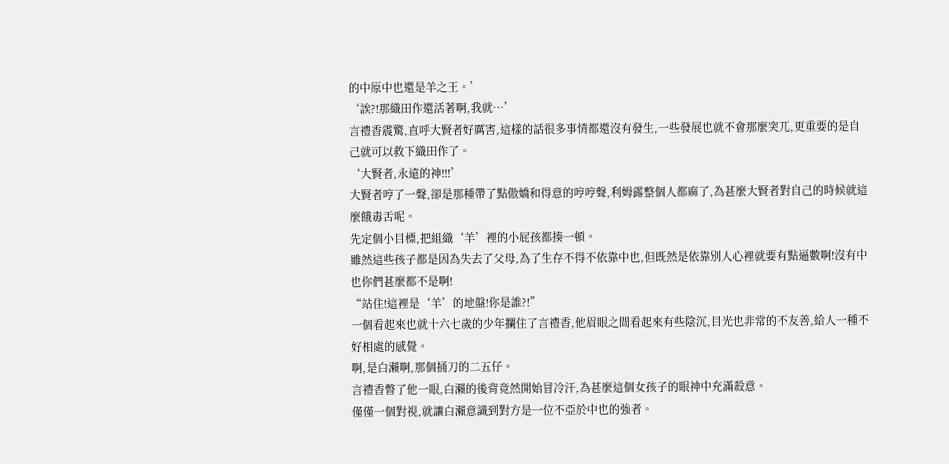的中原中也還是羊之王。’
‘誒?!那織田作還活著啊,我就…’
言禮香震驚,直呼大賢者好厲害,這樣的話很多事情都還沒有發生,一些發展也就不會那麼突兀,更重要的是自己就可以救下織田作了。
‘大賢者,永遠的神!!!’
大賢者哼了一聲,卻是那種帶了點傲嬌和得意的哼哼聲,利姆露整個人都麻了,為甚麼大賢者對自己的時候就這麼餓毒舌呢。
先定個小目標,把組織‘羊’裡的小屁孩都揍一頓。
雖然這些孩子都是因為失去了父母,為了生存不得不依靠中也,但既然是依靠別人心裡就要有點逼數啊!沒有中也你們甚麼都不是啊!
“站住!這裡是‘羊’的地盤!你是誰?!”
一個看起來也就十六七歲的少年攔住了言禮香,他眉眼之間看起來有些陰沉,目光也非常的不友善,給人一種不好相處的感覺。
啊,是白瀨啊,那個捅刀的二五仔。
言禮香瞥了他一眼,白瀨的後背竟然開始冒冷汗,為甚麼這個女孩子的眼神中充滿殺意。
僅僅一個對視,就讓白瀨意識到對方是一位不亞於中也的強者。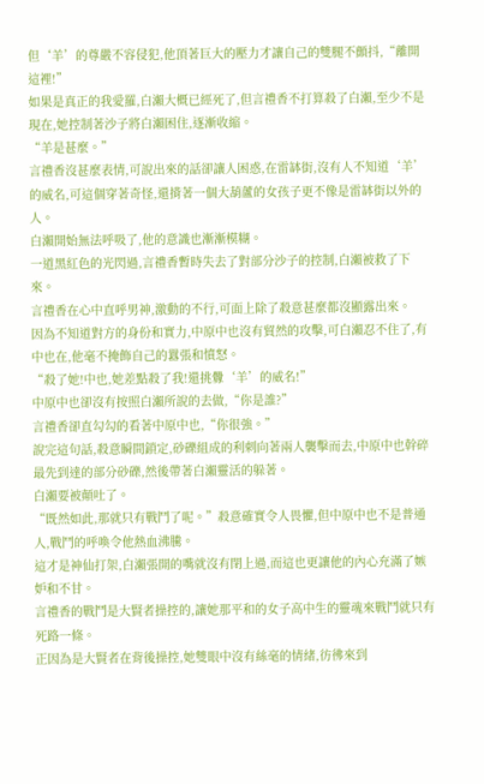但‘羊’的尊嚴不容侵犯,他頂著巨大的壓力才讓自己的雙腿不顫抖,“離開這裡!”
如果是真正的我愛羅,白瀨大概已經死了,但言禮香不打算殺了白瀨,至少不是現在,她控制著沙子將白瀨困住,逐漸收縮。
“羊是甚麼。”
言禮香沒甚麼表情,可說出來的話卻讓人困惑,在雷缽街,沒有人不知道‘羊’的威名,可這個穿著奇怪,還揹著一個大葫蘆的女孩子更不像是雷缽街以外的人。
白瀨開始無法呼吸了,他的意識也漸漸模糊。
一道黑紅色的光閃過,言禮香暫時失去了對部分沙子的控制,白瀨被救了下來。
言禮香在心中直呼男神,激動的不行,可面上除了殺意甚麼都沒顯露出來。
因為不知道對方的身份和實力,中原中也沒有貿然的攻擊,可白瀨忍不住了,有中也在,他毫不掩飾自己的囂張和憤怒。
“殺了她!中也,她差點殺了我!還挑釁‘羊’的威名!”
中原中也卻沒有按照白瀨所說的去做,“你是誰?”
言禮香卻直勾勾的看著中原中也,“你很強。”
說完這句話,殺意瞬間鎖定,砂礫組成的利刺向著兩人襲擊而去,中原中也幹碎最先到達的部分砂礫,然後帶著白瀨靈活的躲著。
白瀨要被顛吐了。
“既然如此,那就只有戰鬥了呢。”殺意確實令人畏懼,但中原中也不是普通人,戰鬥的呼喚令他熱血沸騰。
這才是神仙打架,白瀨張開的嘴就沒有閉上過,而這也更讓他的內心充滿了嫉妒和不甘。
言禮香的戰鬥是大賢者操控的,讓她那平和的女子高中生的靈魂來戰鬥就只有死路一條。
正因為是大賢者在背後操控,她雙眼中沒有絲毫的情緒,彷彿來到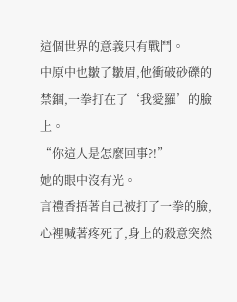這個世界的意義只有戰鬥。
中原中也皺了皺眉,他衝破砂礫的禁錮,一拳打在了‘我愛羅’的臉上。
“你這人是怎麼回事?!”
她的眼中沒有光。
言禮香捂著自己被打了一拳的臉,心裡喊著疼死了,身上的殺意突然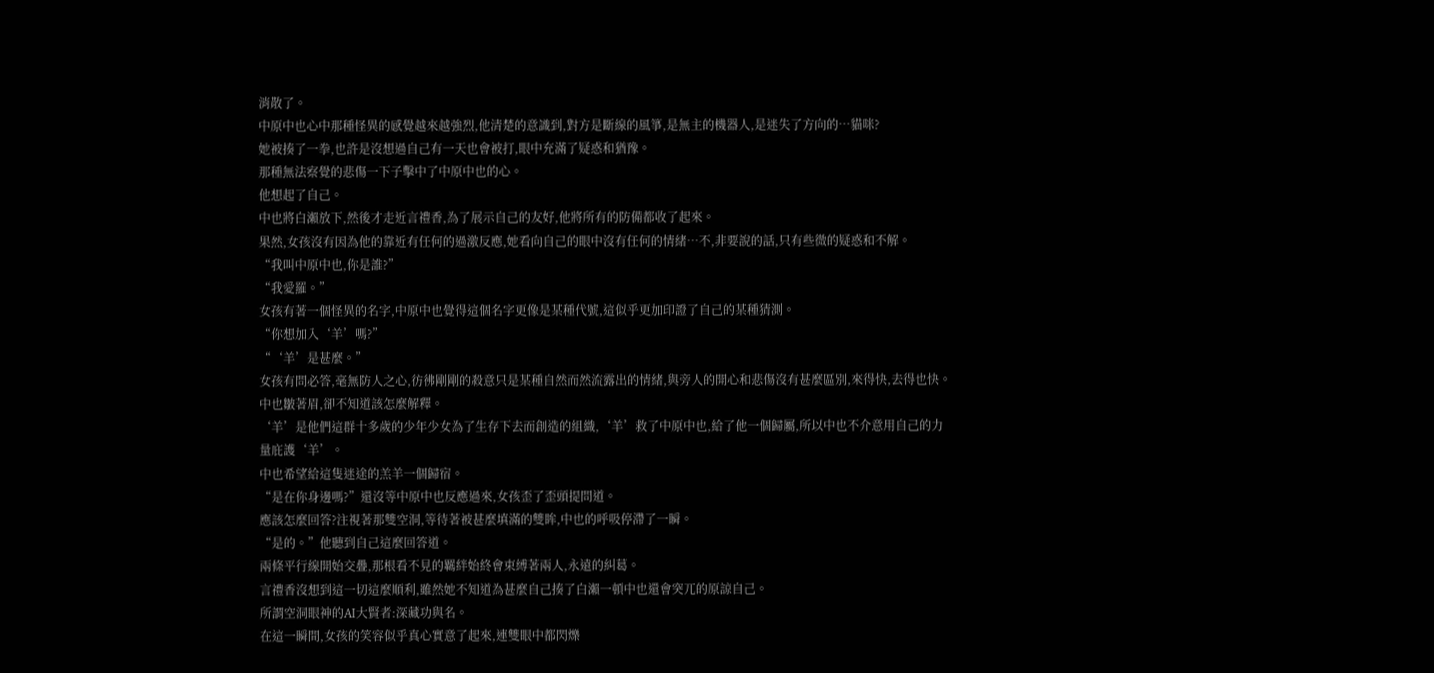消散了。
中原中也心中那種怪異的感覺越來越強烈,他清楚的意識到,對方是斷線的風箏,是無主的機器人,是迷失了方向的…貓咪?
她被揍了一拳,也許是沒想過自己有一天也會被打,眼中充滿了疑惑和猶豫。
那種無法察覺的悲傷一下子擊中了中原中也的心。
他想起了自己。
中也將白瀨放下,然後才走近言禮香,為了展示自己的友好,他將所有的防備都收了起來。
果然,女孩沒有因為他的靠近有任何的過激反應,她看向自己的眼中沒有任何的情緒…不,非要說的話,只有些微的疑惑和不解。
“我叫中原中也,你是誰?”
“我愛羅。”
女孩有著一個怪異的名字,中原中也覺得這個名字更像是某種代號,這似乎更加印證了自己的某種猜測。
“你想加入‘羊’嗎?”
“‘羊’是甚麼。”
女孩有問必答,毫無防人之心,彷彿剛剛的殺意只是某種自然而然流露出的情緒,與旁人的開心和悲傷沒有甚麼區別,來得快,去得也快。
中也皺著眉,卻不知道該怎麼解釋。
‘羊’是他們這群十多歲的少年少女為了生存下去而創造的組織,‘羊’救了中原中也,給了他一個歸屬,所以中也不介意用自己的力量庇護‘羊’。
中也希望給這隻迷途的羔羊一個歸宿。
“是在你身邊嗎?”還沒等中原中也反應過來,女孩歪了歪頭提問道。
應該怎麼回答?注視著那雙空洞,等待著被甚麼填滿的雙眸,中也的呼吸停滯了一瞬。
“是的。”他聽到自己這麼回答道。
兩條平行線開始交疊,那根看不見的羈絆始終會束縛著兩人,永遠的糾葛。
言禮香沒想到這一切這麼順利,雖然她不知道為甚麼自己揍了白瀨一頓中也還會突兀的原諒自己。
所謂空洞眼神的AI大賢者:深藏功與名。
在這一瞬間,女孩的笑容似乎真心實意了起來,連雙眼中都閃爍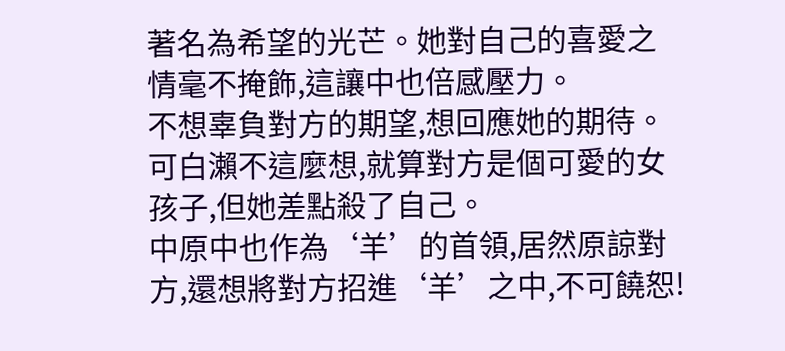著名為希望的光芒。她對自己的喜愛之情毫不掩飾,這讓中也倍感壓力。
不想辜負對方的期望,想回應她的期待。
可白瀨不這麼想,就算對方是個可愛的女孩子,但她差點殺了自己。
中原中也作為‘羊’的首領,居然原諒對方,還想將對方招進‘羊’之中,不可饒恕!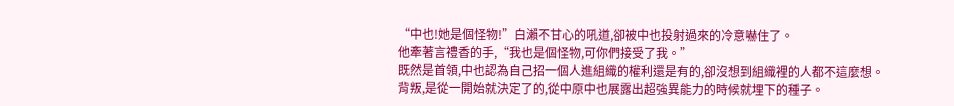“中也!她是個怪物!”白瀨不甘心的吼道,卻被中也投射過來的冷意嚇住了。
他牽著言禮香的手,“我也是個怪物,可你們接受了我。”
既然是首領,中也認為自己招一個人進組織的權利還是有的,卻沒想到組織裡的人都不這麼想。
背叛,是從一開始就決定了的,從中原中也展露出超強異能力的時候就埋下的種子。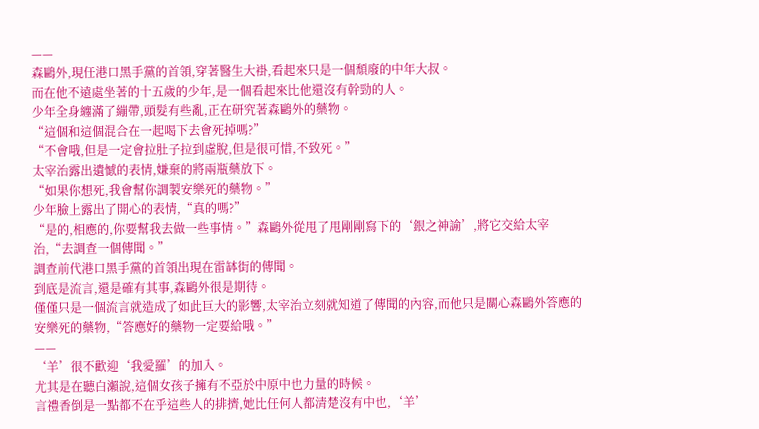——
森鷗外,現任港口黑手黨的首領,穿著醫生大褂,看起來只是一個頹廢的中年大叔。
而在他不遠處坐著的十五歲的少年,是一個看起來比他還沒有幹勁的人。
少年全身纏滿了繃帶,頭髮有些亂,正在研究著森鷗外的藥物。
“這個和這個混合在一起喝下去會死掉嗎?”
“不會哦,但是一定會拉肚子拉到虛脫,但是很可惜,不致死。”
太宰治露出遺憾的表情,嫌棄的將兩瓶藥放下。
“如果你想死,我會幫你調製安樂死的藥物。”
少年臉上露出了開心的表情,“真的嗎?”
“是的,相應的,你要幫我去做一些事情。”森鷗外從甩了甩剛剛寫下的‘銀之神諭’,將它交給太宰治,“去調查一個傳聞。”
調查前代港口黑手黨的首領出現在雷缽街的傳聞。
到底是流言,還是確有其事,森鷗外很是期待。
僅僅只是一個流言就造成了如此巨大的影響,太宰治立刻就知道了傳聞的內容,而他只是關心森鷗外答應的安樂死的藥物,“答應好的藥物一定要給哦。”
——
‘羊’很不歡迎‘我愛羅’的加入。
尤其是在聽白瀨說,這個女孩子擁有不亞於中原中也力量的時候。
言禮香倒是一點都不在乎這些人的排擠,她比任何人都清楚沒有中也,‘羊’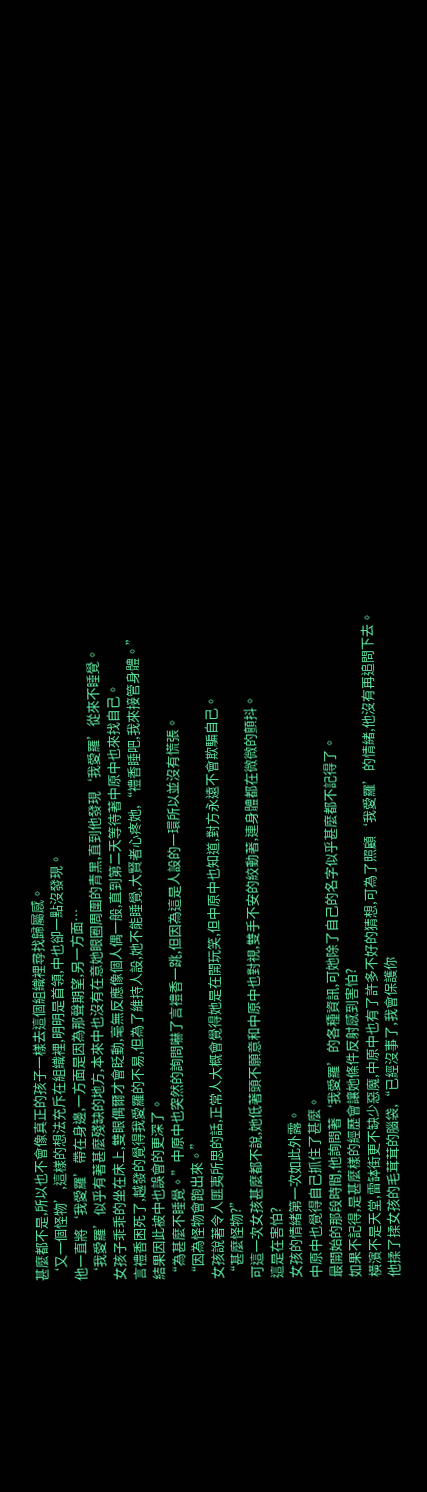甚麼都不是,所以也不會像真正的孩子一樣去這個組織裡尋找歸屬感。
‘又一個怪物’,這樣的想法充斥在組織裡,明明是首領,中也卻一點沒發現。
他一直將‘我愛羅’帶在身邊,一方面是因為那聲期望,另一方面…
‘我愛羅’似乎有著甚麼殘缺的地方,本來中也沒有在意她眼圈周圍的青黑,直到他發現‘我愛羅’從來不睡覺。
女孩子乖乖的坐在床上,雙眼偶爾才會眨動,毫無反應像個人偶一般,直到第二天等待著中原中也來找自己。
言禮香困死了,越發的覺得我愛羅的不易,但為了維持人設,她不能睡覺,大賢者心疼她,“禮香睡吧,我來接管身體。”
結果因此被中也誤會的更深了。
“為甚麼不睡覺。”中原中也突然的詢問嚇了言禮香一跳,但因為這是人設的一環所以並沒有慌張。
“因為怪物會跑出來。”
女孩說著令人匪夷所思的話,正常人大概會覺得她是在開玩笑,但中原中也知道,對方永遠不會欺騙自己。
“甚麼怪物?”
可這一次女孩甚麼都不說,她低著頭不願意和中原中也對視,雙手不安的絞動著,連身體都在微微的顫抖。
這是在害怕?
女孩的情緒第一次如此外露。
中原中也覺得自己抓住了甚麼。
最開始的那段時間,他詢問著‘我愛羅’的各種資訊,可她除了自己的名字似乎甚麼都不記得了。
如果不記得,是甚麼樣的經歷會讓她條件反射感到害怕?
橫濱不是天堂,雷缽街更不缺少惡魔,中原中也有了許多不好的猜想,可為了照顧‘我愛羅’的情緒,他沒有再追問下去。
他揉了揉女孩的毛茸茸的腦袋,“已經沒事了,我會保護你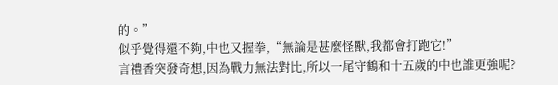的。”
似乎覺得還不夠,中也又握拳,“無論是甚麼怪獸,我都會打跑它!”
言禮香突發奇想,因為戰力無法對比,所以一尾守鶴和十五歲的中也誰更強呢?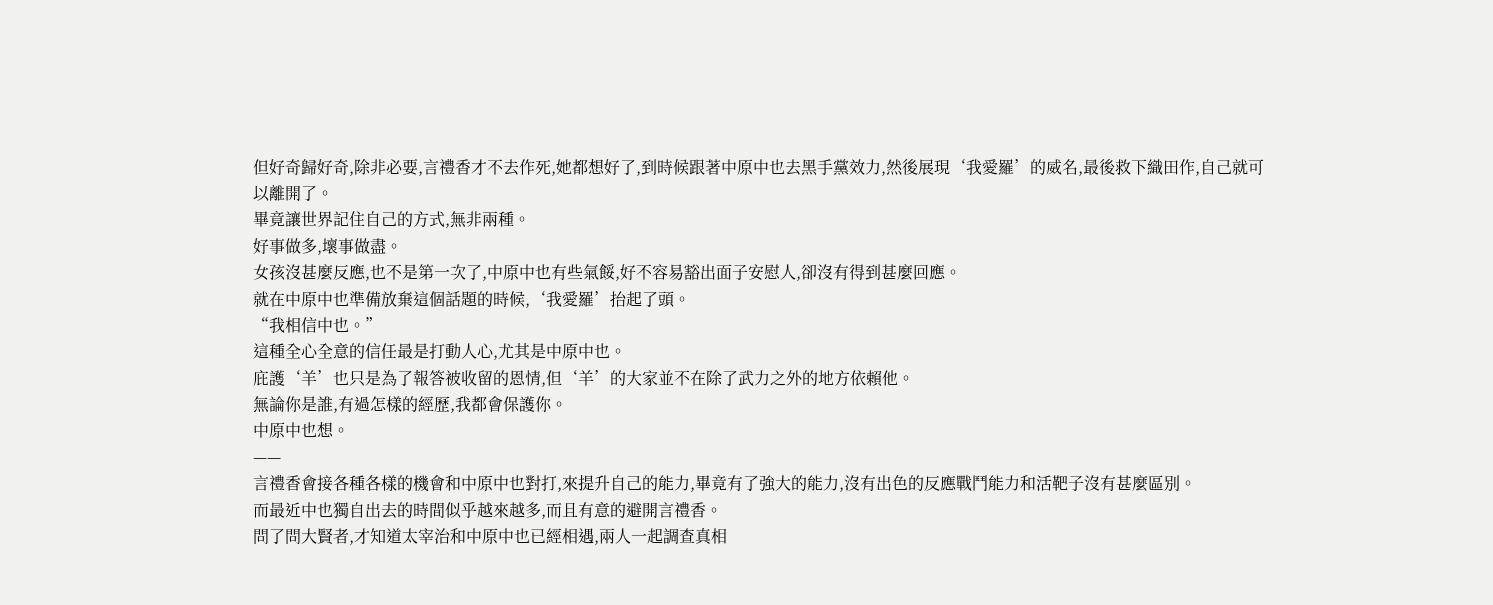但好奇歸好奇,除非必要,言禮香才不去作死,她都想好了,到時候跟著中原中也去黑手黨效力,然後展現‘我愛羅’的威名,最後救下織田作,自己就可以離開了。
畢竟讓世界記住自己的方式,無非兩種。
好事做多,壞事做盡。
女孩沒甚麼反應,也不是第一次了,中原中也有些氣餒,好不容易豁出面子安慰人,卻沒有得到甚麼回應。
就在中原中也準備放棄這個話題的時候,‘我愛羅’抬起了頭。
“我相信中也。”
這種全心全意的信任最是打動人心,尤其是中原中也。
庇護‘羊’也只是為了報答被收留的恩情,但‘羊’的大家並不在除了武力之外的地方依賴他。
無論你是誰,有過怎樣的經歷,我都會保護你。
中原中也想。
——
言禮香會接各種各樣的機會和中原中也對打,來提升自己的能力,畢竟有了強大的能力,沒有出色的反應戰鬥能力和活靶子沒有甚麼區別。
而最近中也獨自出去的時間似乎越來越多,而且有意的避開言禮香。
問了問大賢者,才知道太宰治和中原中也已經相遇,兩人一起調查真相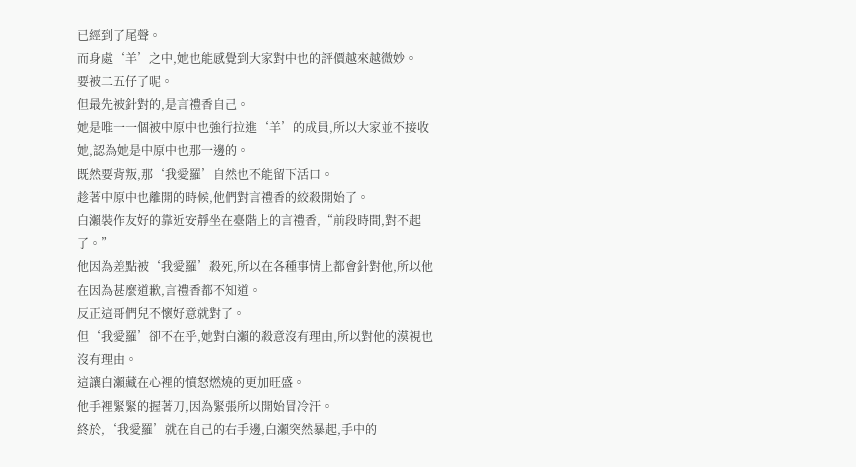已經到了尾聲。
而身處‘羊’之中,她也能感覺到大家對中也的評價越來越微妙。
要被二五仔了呢。
但最先被針對的,是言禮香自己。
她是唯一一個被中原中也強行拉進‘羊’的成員,所以大家並不接收她,認為她是中原中也那一邊的。
既然要背叛,那‘我愛羅’自然也不能留下活口。
趁著中原中也離開的時候,他們對言禮香的絞殺開始了。
白瀨裝作友好的靠近安靜坐在臺階上的言禮香,“前段時間,對不起了。”
他因為差點被‘我愛羅’殺死,所以在各種事情上都會針對他,所以他在因為甚麼道歉,言禮香都不知道。
反正這哥們兒不懷好意就對了。
但‘我愛羅’卻不在乎,她對白瀨的殺意沒有理由,所以對他的漠視也沒有理由。
這讓白瀨藏在心裡的憤怒燃燒的更加旺盛。
他手裡緊緊的握著刀,因為緊張所以開始冒冷汗。
終於,‘我愛羅’就在自己的右手邊,白瀨突然暴起,手中的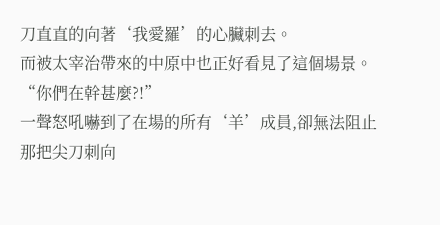刀直直的向著‘我愛羅’的心臟刺去。
而被太宰治帶來的中原中也正好看見了這個場景。
“你們在幹甚麼?!”
一聲怒吼嚇到了在場的所有‘羊’成員,卻無法阻止那把尖刀刺向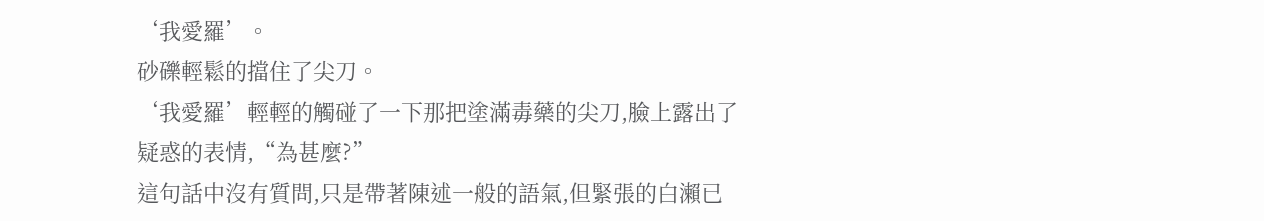‘我愛羅’。
砂礫輕鬆的擋住了尖刀。
‘我愛羅’輕輕的觸碰了一下那把塗滿毒藥的尖刀,臉上露出了疑惑的表情,“為甚麼?”
這句話中沒有質問,只是帶著陳述一般的語氣,但緊張的白瀨已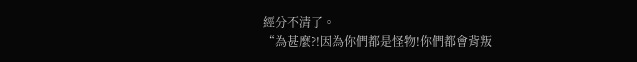經分不清了。
“為甚麼?!因為你們都是怪物!你們都會背叛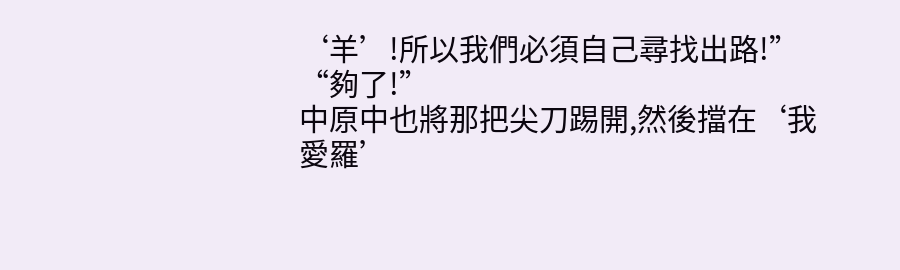‘羊’!所以我們必須自己尋找出路!”
“夠了!”
中原中也將那把尖刀踢開,然後擋在‘我愛羅’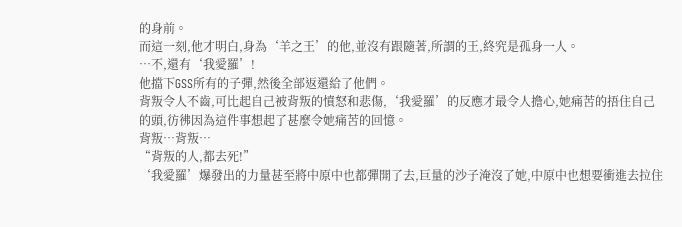的身前。
而這一刻,他才明白,身為‘羊之王’的他,並沒有跟隨著,所謂的王,終究是孤身一人。
…不,還有‘我愛羅’!
他擋下GSS所有的子彈,然後全部返還給了他們。
背叛令人不齒,可比起自己被背叛的憤怒和悲傷,‘我愛羅’的反應才最令人擔心,她痛苦的捂住自己的頭,彷彿因為這件事想起了甚麼令她痛苦的回憶。
背叛…背叛…
“背叛的人,都去死!”
‘我愛羅’爆發出的力量甚至將中原中也都彈開了去,巨量的沙子淹沒了她,中原中也想要衝進去拉住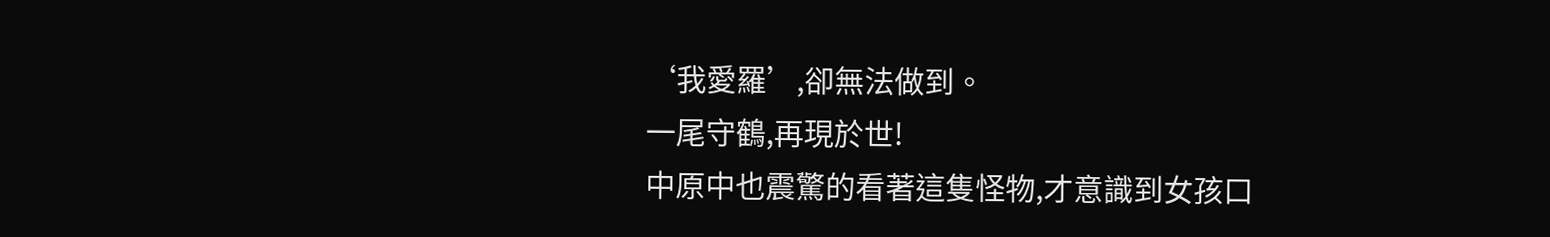‘我愛羅’,卻無法做到。
一尾守鶴,再現於世!
中原中也震驚的看著這隻怪物,才意識到女孩口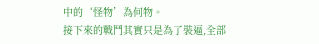中的‘怪物’為何物。
接下來的戰鬥其實只是為了裝逼,全部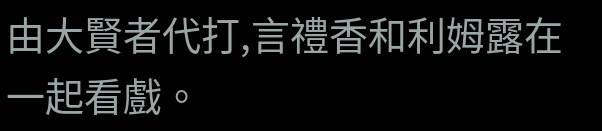由大賢者代打,言禮香和利姆露在一起看戲。